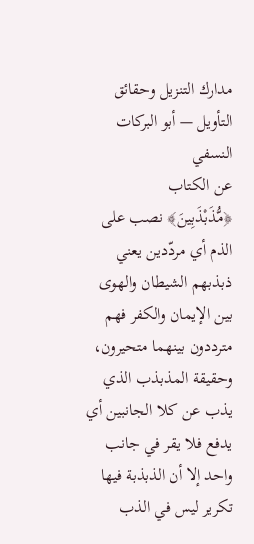مدارك التنزيل وحقائق التأويل — أبو البركات النسفي
عن الكتاب
﴿مُّذَبْذَبِينَ﴾ نصب على الذم أي مردّدين يعني ذبذبهم الشيطان والهوى بين الإيمان والكفر فهم مترددون بينهما متحيرون، وحقيقة المذبذب الذي يذب عن كلا الجانبين أي يدفع فلا يقر في جانب واحد إلا أن الذبذبة فيها تكرير ليس في الذب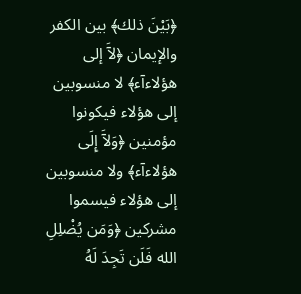﴿بَيْنَ ذلك﴾ بين الكفر والإيمان ﴿لآَ إلى هؤلاءآء﴾ لا منسوبين إلى هؤلاء فيكونوا مؤمنين ﴿وَلآَ إِلَى هؤلاءآء﴾ ولا منسوبين إلى هؤلاء فيسموا مشركين ﴿وَمَن يُضْلِلِ الله فَلَن تَجِدَ لَهُ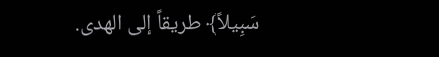سَبِيلاً﴾ طريقاً إلى الهدى.